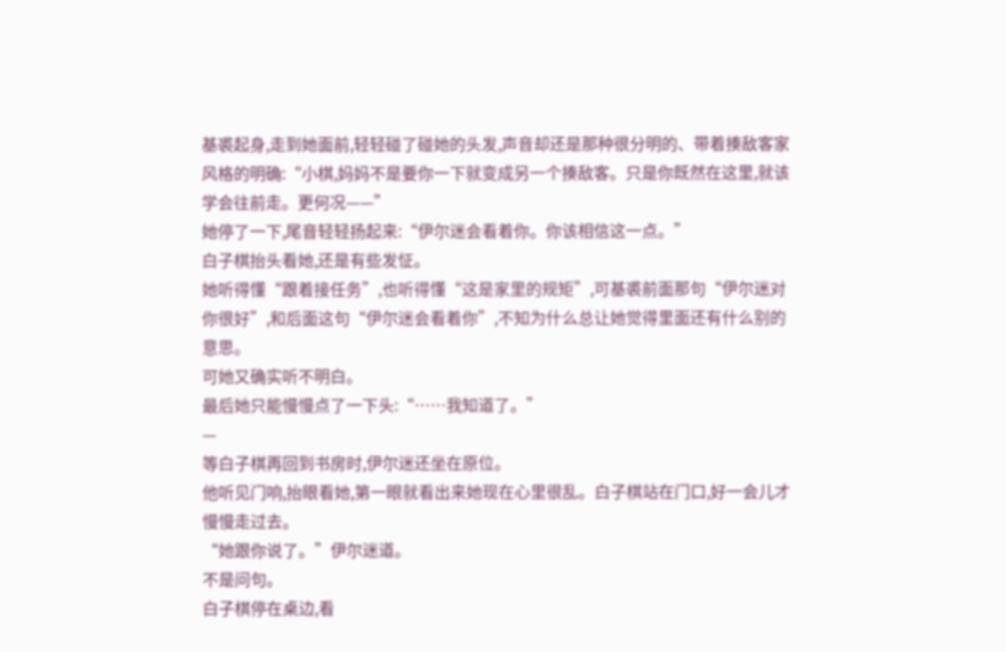基裘起身,走到她面前,轻轻碰了碰她的头发,声音却还是那种很分明的、带着揍敌客家风格的明确:“小棋,妈妈不是要你一下就变成另一个揍敌客。只是你既然在这里,就该学会往前走。更何况——”
她停了一下,尾音轻轻扬起来:“伊尔迷会看着你。你该相信这一点。”
白子棋抬头看她,还是有些发怔。
她听得懂“跟着接任务”,也听得懂“这是家里的规矩”,可基裘前面那句“伊尔迷对你很好”,和后面这句“伊尔迷会看着你”,不知为什么总让她觉得里面还有什么别的意思。
可她又确实听不明白。
最后她只能慢慢点了一下头:“……我知道了。”
—
等白子棋再回到书房时,伊尔迷还坐在原位。
他听见门响,抬眼看她,第一眼就看出来她现在心里很乱。白子棋站在门口,好一会儿才慢慢走过去。
“她跟你说了。”伊尔迷道。
不是问句。
白子棋停在桌边,看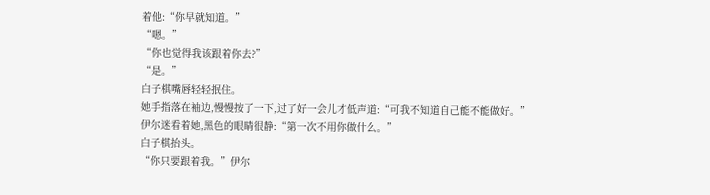着他:“你早就知道。”
“嗯。”
“你也觉得我该跟着你去?”
“是。”
白子棋嘴唇轻轻抿住。
她手指落在袖边,慢慢按了一下,过了好一会儿才低声道:“可我不知道自己能不能做好。”
伊尔迷看着她,黑色的眼睛很静:“第一次不用你做什么。”
白子棋抬头。
“你只要跟着我。”伊尔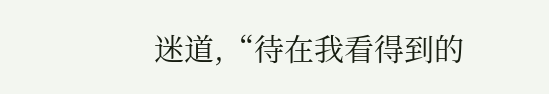迷道,“待在我看得到的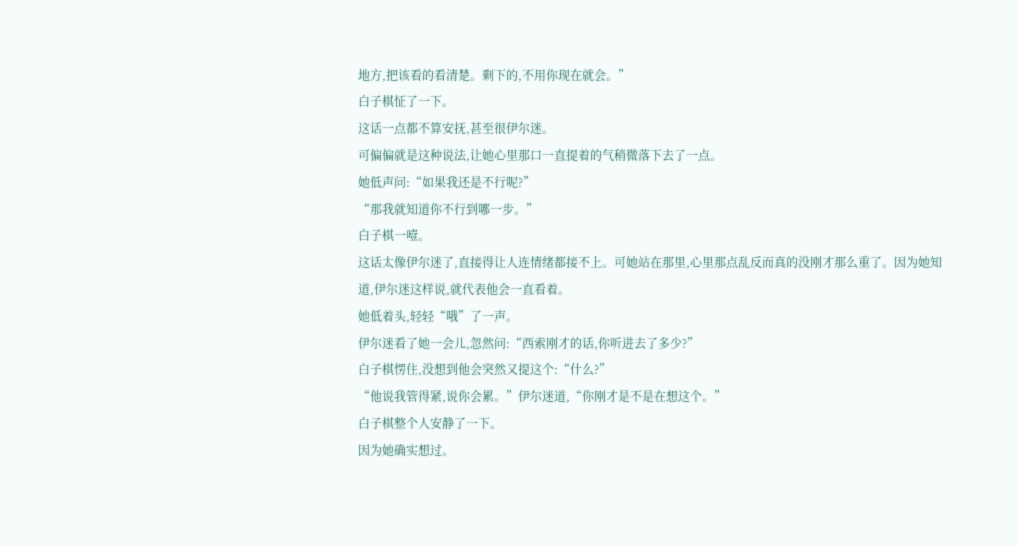地方,把该看的看清楚。剩下的,不用你现在就会。”
白子棋怔了一下。
这话一点都不算安抚,甚至很伊尔迷。
可偏偏就是这种说法,让她心里那口一直提着的气稍微落下去了一点。
她低声问:“如果我还是不行呢?”
“那我就知道你不行到哪一步。”
白子棋一噎。
这话太像伊尔迷了,直接得让人连情绪都接不上。可她站在那里,心里那点乱反而真的没刚才那么重了。因为她知道,伊尔迷这样说,就代表他会一直看着。
她低着头,轻轻“哦”了一声。
伊尔迷看了她一会儿,忽然问:“西索刚才的话,你听进去了多少?”
白子棋愣住,没想到他会突然又提这个:“什么?”
“他说我管得紧,说你会累。”伊尔迷道,“你刚才是不是在想这个。”
白子棋整个人安静了一下。
因为她确实想过。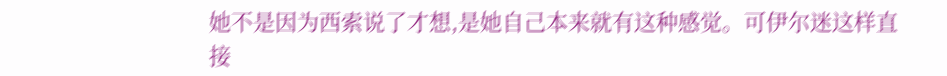她不是因为西索说了才想,是她自己本来就有这种感觉。可伊尔迷这样直接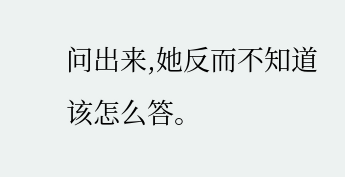问出来,她反而不知道该怎么答。